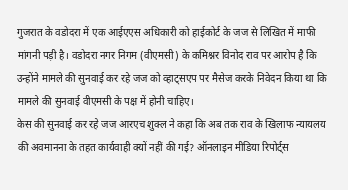गुजरात के वडोदरा में एक आईएएस अधिकारी को हाईकोर्ट के जज से लिखित में माफी मांगनी पड़ी है। वडोदरा नगर निगम (वीएमसी) के कमिश्नर विनोद राव पर आरोप है कि उन्होंने मामले की सुनवाई कर रहे जज को व्हाट्सएप पर मैसेज करके निवेदन किया था कि मामले की सुनवाई वीएमसी के पक्ष में होनी चाहिए।
केस की सुनवाई कर रहे जज आरएच शुक्ल ने कहा कि अब तक राव के खिलाफ न्यायलय की अवमानना के तहत कार्यवाही क्यों नहीं की गई? ऑनलाइन मीडिया रिपोर्ट्स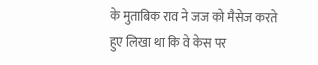के मुताबिक राव ने जज को मैसेज करते हुए लिखा था कि वे केस पर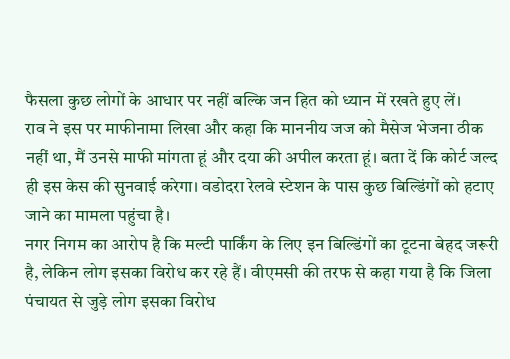फैसला कुछ लोगों के आधार पर नहीं बल्कि जन हित को ध्यान में रखते हुए लें।
राव ने इस पर माफीनामा लिखा और कहा कि माननीय जज को मैसेज भेजना ठीक नहीं था, मैं उनसे माफी मांगता हूं और दया की अपील करता हूं। बता दें कि कोर्ट जल्द ही इस केस की सुनवाई करेगा। वडोदरा रेलवे स्टेशन के पास कुछ बिल्डिंगों को हटाए जाने का मामला पहुंचा है।
नगर निगम का आरोप है कि मल्टी पार्किंग के लिए इन बिल्डिंगों का टूटना बेहद जरूरी है, लेकिन लोग इसका विरोध कर रहे हैं। वीएमसी की तरफ से कहा गया है कि जिला पंचायत से जुड़े लोग इसका विरोध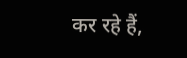कर रहे हैं,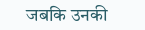जबकि उनकी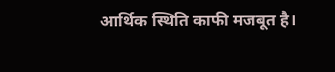आर्थिक स्थिति काफी मजबूत है।